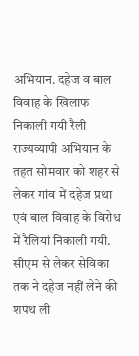अभियान. दहेज व बाल विवाह के खिलाफ निकाली गयी रैली
राज्यव्यापी अभियान के तहत सोमवार को शहर से लेकर गांव में दहेज प्रथा एवं बाल विवाह के विरोध में रैलियां निकाली गयी. सीएम से लेकर सेविका तक ने दहेज नहीं लेने की शपथ ली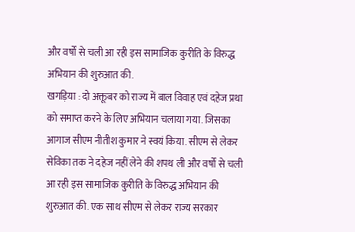और वर्षों से चली आ रही इस सामाजिक कुरीति के विरुद्ध अभियान की शुरुआत की.
खगड़िया : दो अक्तूबर को राज्य में बाल विवाह एवं दहेज प्रथा को समाप्त करने के लिए अभियान चलाया गया. जिसका आगाज सीएम नीतीश कुमार ने स्वयं किया. सीएम से लेकर सेविका तक ने दहेज नहीं लेने की शपथ ली और वर्षों से चली आ रही इस सामाजिक कुरीति के विरुद्ध अभियान की शुरुआत की. एक साथ सीएम से लेकर राज्य सरकार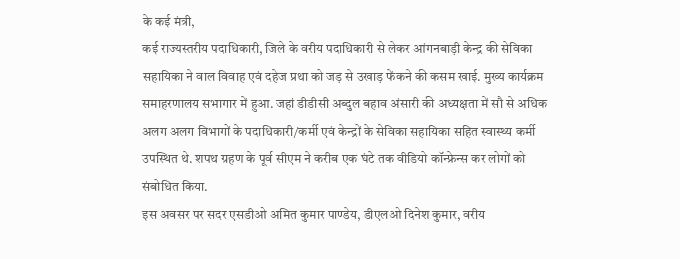के कई मंत्री,
कई राज्यस्तरीय पदाधिकारी, जिले के वरीय पदाधिकारी से लेकर आंगनबाड़ी केन्द्र की सेविका सहायिका ने वाल विवाह एवं दहेज प्रथा को जड़ से उखाड़ फेंकने की कसम खाई. मुख्य कार्यक्रम समाहरणालय सभागार में हुआ. जहां डीडीसी अब्दुल बहाव अंसारी की अध्यक्षता में सौ से अधिक अलग अलग विभागों के पदाधिकारी/कर्मी एवं केन्द्रों के सेविका सहायिका सहित स्वास्थ्य कर्मी उपस्थित थे. शपथ ग्रहण के पूर्व सीएम ने करीब एक घंटे तक वीडियो कॉन्फ्रेन्स कर लोगों को संबोधित किया.
इस अवसर पर सदर एसडीओ अमित कुमार पाण्डेय, डीएलओ दिनेश कुमार, वरीय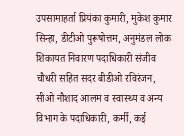उपसामाहर्ता प्रियंका कुमारी, मुकेश कुमार सिन्हा, डीटीओ पुरूषोत्तम, अनुमंडल लोक शिकायत निवारण पदाधिकारी संजीव चौधरी सहित सदर बीडीओ रविरंजन, सीओ नौशाद आलम व स्वास्थ्य व अन्य विभाग के पदाधिकारी, कर्मी, कई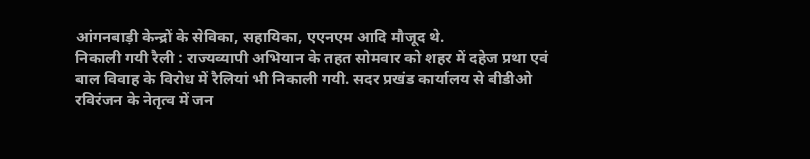आंगनबाड़ी केन्द्रों के सेविका, सहायिका, एएनएम आदि मौजूद थे.
निकाली गयी रैली : राज्यव्यापी अभियान के तहत सोमवार को शहर में दहेज प्रथा एवं बाल विवाह के विरोध में रैलियां भी निकाली गयी. सदर प्रखंड कार्यालय से बीडीओ रविरंजन के नेतृत्व में जन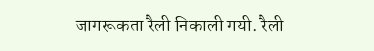जागरूकता रैली निकाली गयी. रैली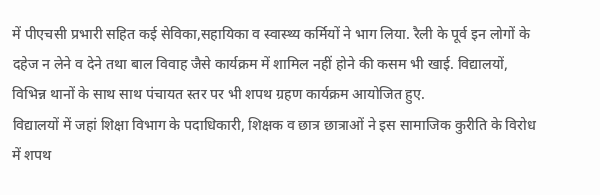में पीएचसी प्रभारी सहित कई सेविका,सहायिका व स्वास्थ्य कर्मियों ने भाग लिया. रैली के पूर्व इन लोगों के दहेज न लेने व देने तथा बाल विवाह जैसे कार्यक्रम में शामिल नहीं होने की कसम भी खाई. विद्यालयों, विभिन्न थानों के साथ साथ पंचायत स्तर पर भी शपथ ग्रहण कार्यक्रम आयोजित हुए.
विद्यालयों में जहां शिक्षा विभाग के पदाधिकारी, शिक्षक व छात्र छात्राओं ने इस सामाजिक कुरीति के विरोध में शपथ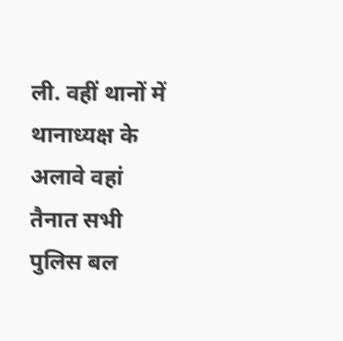ली. वहीं थानों में थानाध्यक्ष के अलावे वहां तैनात सभी पुलिस बल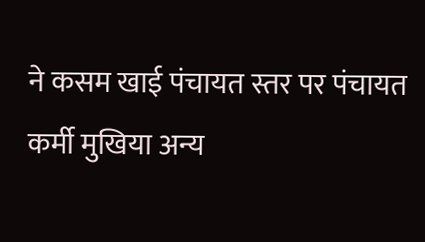ने कसम खाई पंचायत स्तर पर पंचायत कर्मी मुखिया अन्य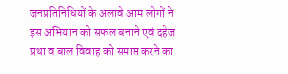जनप्रतिनिधियों के अलावे आम लोगों ने इस अभियान को सफल बनाने एवं दहेज प्रथा व बाल विवाह को समाप्त करने का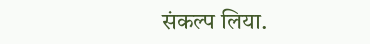संकल्प लिया.